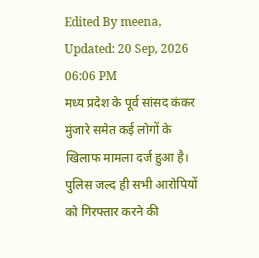Edited By meena, Updated: 20 Sep, 2026 06:06 PM
मध्य प्रदेश के पूर्व सांसद कंकर मुंजारे समेत कई लोगों के खिलाफ मामला दर्ज हुआ है। पुलिस जल्द ही सभी आरोपियों को गिरफ्तार करने की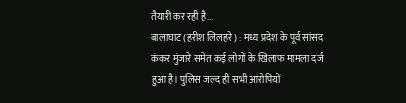तैयारी कर रही है...
बालाघाट (हरीश लिलहरे) : मध्य प्रदेश के पूर्व सांसद कंकर मुंजारे समेत कई लोगों के खिलाफ मामला दर्ज हुआ है। पुलिस जल्द ही सभी आरोपियों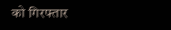को गिरफ्तार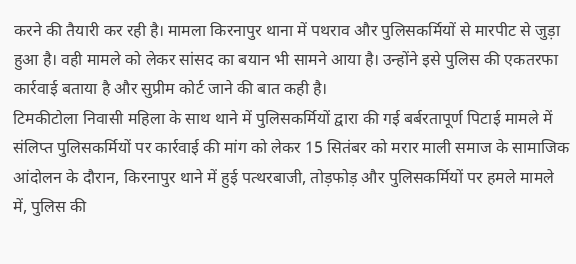करने की तैयारी कर रही है। मामला किरनापुर थाना में पथराव और पुलिसकर्मियों से मारपीट से जुड़ा हुआ है। वही मामले को लेकर सांसद का बयान भी सामने आया है। उन्होंने इसे पुलिस की एकतरफा कार्रवाई बताया है और सुप्रीम कोर्ट जाने की बात कही है।
टिमकीटोला निवासी महिला के साथ थाने में पुलिसकर्मियों द्वारा की गई बर्बरतापूर्ण पिटाई मामले में संलिप्त पुलिसकर्मियों पर कार्रवाई की मांग को लेकर 15 सितंबर को मरार माली समाज के सामाजिक आंदोलन के दौरान, किरनापुर थाने में हुई पत्थरबाजी, तोड़फोड़ और पुलिसकर्मियों पर हमले मामले में, पुलिस की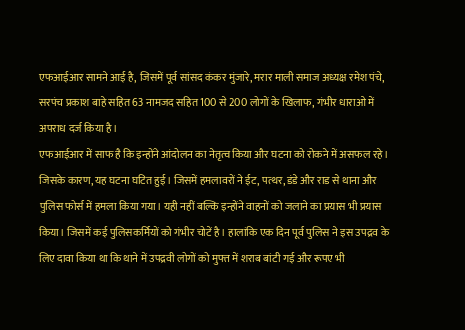एफआईआर सामने आई है, जिसमें पूर्व सांसद कंकर मुंजारे, मरार माली समाज अध्यक्ष रमेश पंचे, सरपंच प्रकाश बाहे सहित 63 नामजद सहित 100 से 200 लोगों के खिलाफ, गंभीर धाराओ में अपराध दर्ज किया है।
एफआईआर में साफ है कि इन्होंने आंदोलन का नेतृत्व किया और घटना को रोकने में असफल रहे। जिसके कारण, यह घटना घटित हुई। जिसमें हमलावरों ने ईट, पत्थर, डंडे और राड से थाना और पुलिस फोर्स में हमला किया गया। यही नहीं बल्कि इन्होंने वाहनों को जलाने का प्रयास भी प्रयास किया। जिसमें कई पुलिसकर्मियों को गंभीर चोटें है। हालांकि एक दिन पूर्व पुलिस ने इस उपद्रव के लिए दावा किया था कि थाने में उपद्रवी लोगों को मुफ्त में शराब बांटी गई और रूपए भी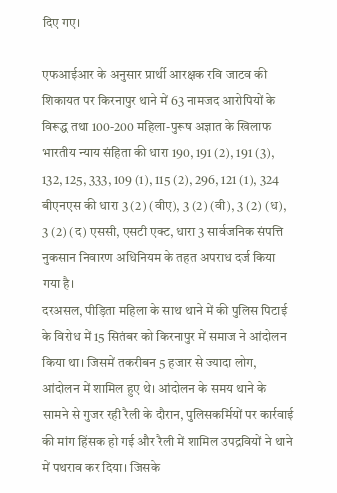दिए गए।

एफआईआर के अनुसार प्रार्थी आरक्षक रवि जाटव की शिकायत पर किरनापुर थाने में 63 नामजद आरोपियों के विरूद्ध तथा 100-200 महिला-पुरूष अज्ञात के खिलाफ भारतीय न्याय संहिता की धारा 190, 191 (2), 191 (3), 132, 125, 333, 109 (1), 115 (2), 296, 121 (1), 324 बीएनएस की धारा 3 (2) (वीए), 3 (2) (वी), 3 (2) (ध), 3 (2) (द) एससी, एसटी एक्ट, धारा 3 सार्वजनिक संपत्ति नुकसान निवारण अधिनियम के तहत अपराध दर्ज किया गया है।
दरअसल, पीड़िता महिला के साथ थाने में की पुलिस पिटाई के विरोध में 15 सितंबर को किरनापुर में समाज ने आंदोलन किया था। जिसमें तकरीबन 5 हजार से ज्यादा लोग, आंदोलन में शामिल हुए थे। आंदोलन के समय थाने के सामने से गुजर रही रैली के दौरान, पुलिसकर्मियों पर कार्रवाई की मांग हिंसक हो गई और रैली में शामिल उपद्रवियों ने थाने में पथराव कर दिया। जिसके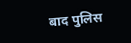बाद पुलिस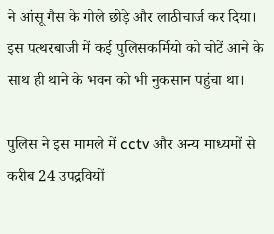ने आंसू गैस के गोले छोड़े और लाठीचार्ज कर दिया। इस पत्थरबाजी में कई पुलिसकर्मियो को चोटें आने के साथ ही थाने के भवन को भी नुकसान पहुंचा था।

पुलिस ने इस मामले में cctv और अन्य माध्यमों से करीब 24 उपद्रवियों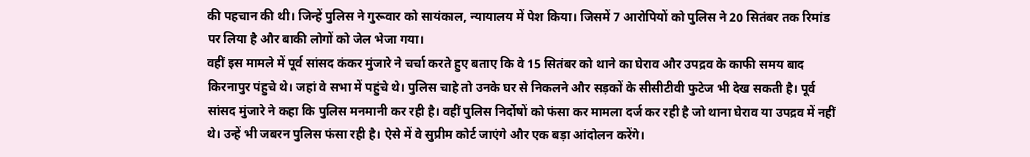की पहचान की थी। जिन्हें पुलिस ने गुरूवार को सायंकाल, न्यायालय में पेश किया। जिसमें 7 आरोपियों को पुलिस ने 20 सितंबर तक रिमांड पर लिया है और बाकी लोगों को जेल भेजा गया।
वहीं इस मामले में पूर्व सांसद कंकर मुंजारे ने चर्चा करते हुए बताए कि वे 15 सितंबर को थाने का घेराव और उपद्रव के काफी समय बाद किरनापुर पंहुचे थे। जहां वे सभा में पहुंचे थे। पुलिस चाहे तो उनके घर से निकलने और सड़कों के सीसीटीवी फुटेज भी देख सकती है। पूर्व सांसद मुंजारे ने कहा कि पुलिस मनमानी कर रही है। वहीं पुलिस निर्दोषों को फंसा कर मामला दर्ज कर रही है जो थाना घेराव या उपद्रव में नहीं थे। उन्हें भी जबरन पुलिस फंसा रही है। ऐसे में वे सुप्रीम कोर्ट जाएंगे और एक बड़ा आंदोलन करेंगे।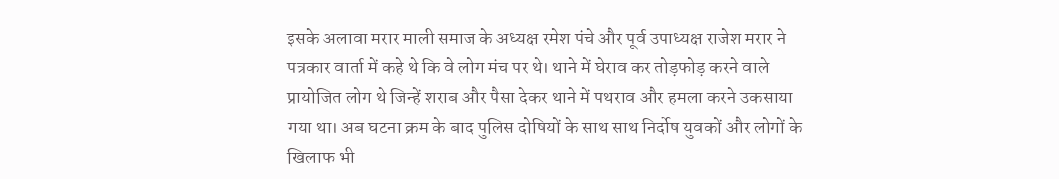इसके अलावा मरार माली समाज के अध्यक्ष रमेश पंचे और पूर्व उपाध्यक्ष राजेश मरार ने पत्रकार वार्ता में कहे थे कि वे लोग मंच पर थे। थाने में घेराव कर तोड़फोड़ करने वाले प्रायोजित लोग थे जिन्हें शराब और पैसा देकर थाने में पथराव और हमला करने उकसाया गया था। अब घटना क्रम के बाद पुलिस दोषियों के साथ साथ निर्दोष युवकों और लोगों के खिलाफ भी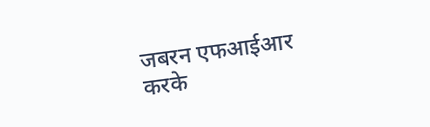जबरन एफआईआर करके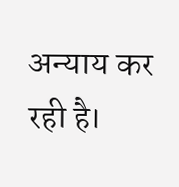अन्याय कर रही है।